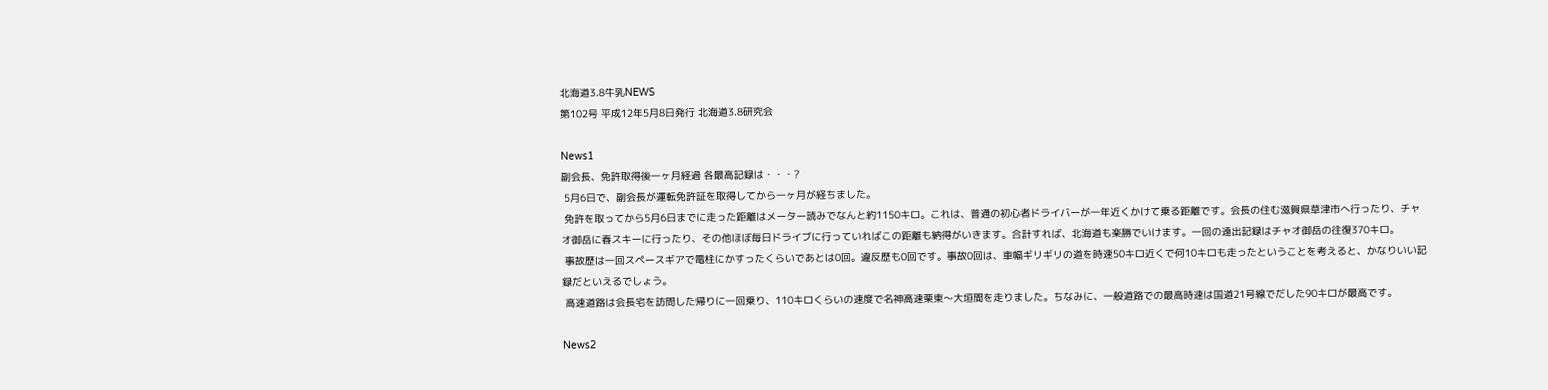北海道3.8牛乳NEWS
第102号 平成12年5月8日発行 北海道3.8研究会

News1
副会長、免許取得後一ヶ月経過 各最高記録は・・・?
 5月6日で、副会長が運転免許証を取得してから一ヶ月が経ちました。
 免許を取ってから5月6日までに走った距離はメーター読みでなんと約1150キロ。これは、普通の初心者ドライバーが一年近くかけて乗る距離です。会長の住む滋賀県草津市へ行ったり、チャオ御岳に春スキーに行ったり、その他ほぼ毎日ドライブに行っていればこの距離も納得がいきます。合計すれば、北海道も楽勝でいけます。一回の遠出記録はチャオ御岳の往復370キロ。
 事故歴は一回スペースギアで電柱にかすったくらいであとは0回。違反歴も0回です。事故0回は、車幅ギリギリの道を時速50キロ近くで何10キロも走ったということを考えると、かなりいい記録だといえるでしょう。
 高速道路は会長宅を訪問した帰りに一回乗り、110キロくらいの速度で名神高速栗東〜大垣間を走りました。ちなみに、一般道路での最高時速は国道21号線でだした90キロが最高です。

News2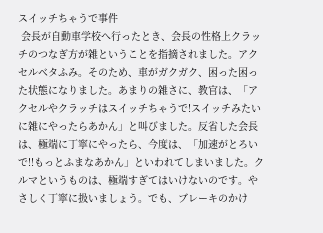スイッチちゃうで事件
 会長が自動車学校へ行ったとき、会長の性格上クラッチのつなぎ方が雑ということを指摘されました。アクセルベタふみ。そのため、車がガクガク、困った困った状態になりました。あまりの雑さに、教官は、「アクセルやクラッチはスイッチちゃうで!スイッチみたいに雑にやったらあかん」と叫びました。反省した会長は、極端に丁寧にやったら、今度は、「加速がとろいで!!もっとふまなあかん」といわれてしまいました。クルマというものは、極端すぎてはいけないのです。やさしく丁寧に扱いましょう。でも、ブレーキのかけ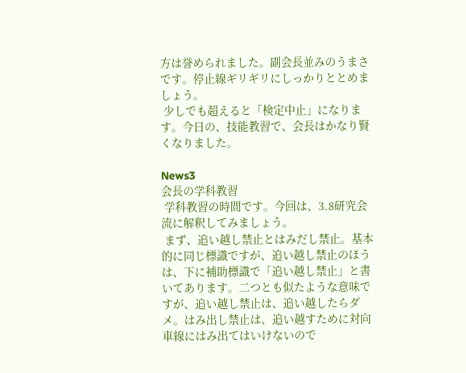方は誉められました。副会長並みのうまさです。停止線ギリギリにしっかりととめましょう。
 少しでも超えると「検定中止」になります。今日の、技能教習で、会長はかなり賢くなりました。

News3
会長の学科教習
 学科教習の時間です。今回は、3.8研究会流に解釈してみましょう。
 まず、追い越し禁止とはみだし禁止。基本的に同じ標識ですが、追い越し禁止のほうは、下に補助標識で「追い越し禁止」と書いてあります。二つとも似たような意味ですが、追い越し禁止は、追い越したらダメ。はみ出し禁止は、追い越すために対向車線にはみ出てはいけないので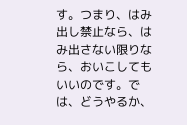す。つまり、はみ出し禁止なら、はみ出さない限りなら、おいこしてもいいのです。では、どうやるか、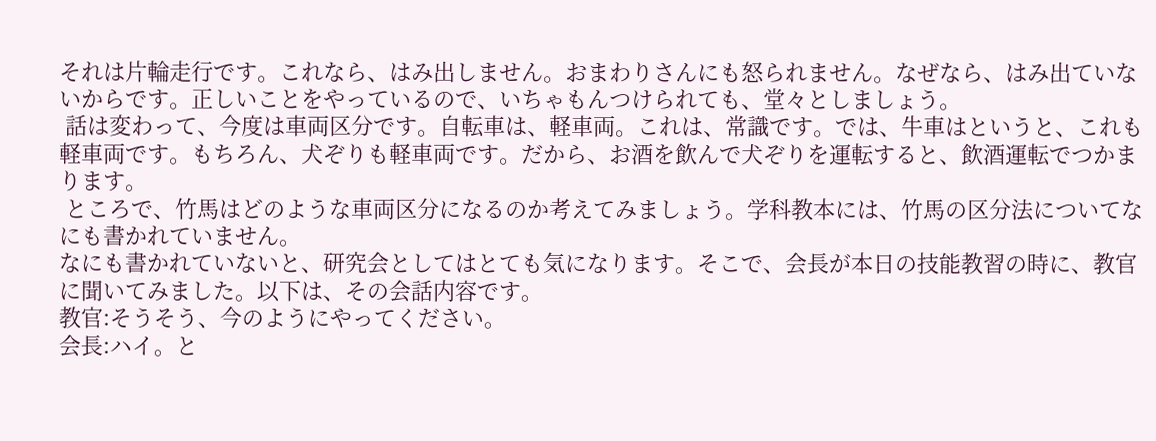それは片輪走行です。これなら、はみ出しません。おまわりさんにも怒られません。なぜなら、はみ出ていないからです。正しいことをやっているので、いちゃもんつけられても、堂々としましょう。
 話は変わって、今度は車両区分です。自転車は、軽車両。これは、常識です。では、牛車はというと、これも軽車両です。もちろん、犬ぞりも軽車両です。だから、お酒を飲んで犬ぞりを運転すると、飲酒運転でつかまります。
 ところで、竹馬はどのような車両区分になるのか考えてみましょう。学科教本には、竹馬の区分法についてなにも書かれていません。
なにも書かれていないと、研究会としてはとても気になります。そこで、会長が本日の技能教習の時に、教官に聞いてみました。以下は、その会話内容です。
教官:そうそう、今のようにやってください。
会長:ハイ。と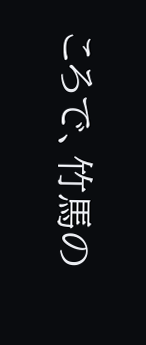ころで、竹馬の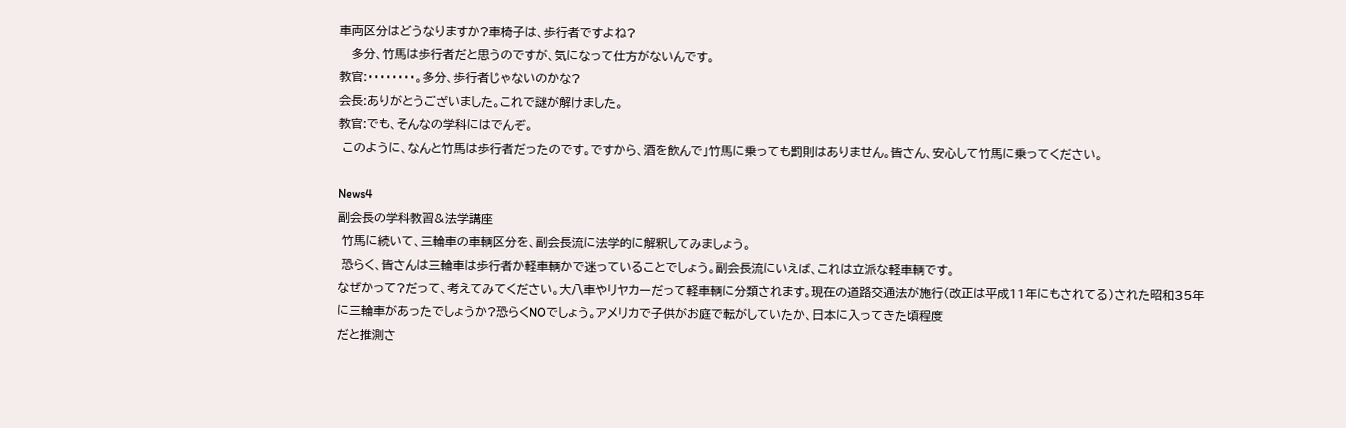車両区分はどうなりますか?車椅子は、歩行者ですよね?
   多分、竹馬は歩行者だと思うのですが、気になって仕方がないんです。
教官:・・・・・・・・。多分、歩行者じゃないのかな?
会長:ありがとうございました。これで謎が解けました。
教官:でも、そんなの学科にはでんぞ。
 このように、なんと竹馬は歩行者だったのです。ですから、酒を飲んで」竹馬に乗っても罰則はありません。皆さん、安心して竹馬に乗ってください。

News4
副会長の学科教習&法学講座
 竹馬に続いて、三輪車の車輌区分を、副会長流に法学的に解釈してみましょう。
 恐らく、皆さんは三輪車は歩行者か軽車輌かで迷っていることでしょう。副会長流にいえば、これは立派な軽車輌です。
なぜかって?だって、考えてみてください。大八車やリヤカーだって軽車輌に分類されます。現在の道路交通法が施行(改正は平成11年にもされてる)された昭和35年に三輪車があったでしょうか?恐らくNOでしょう。アメリカで子供がお庭で転がしていたか、日本に入ってきた頃程度
だと推測さ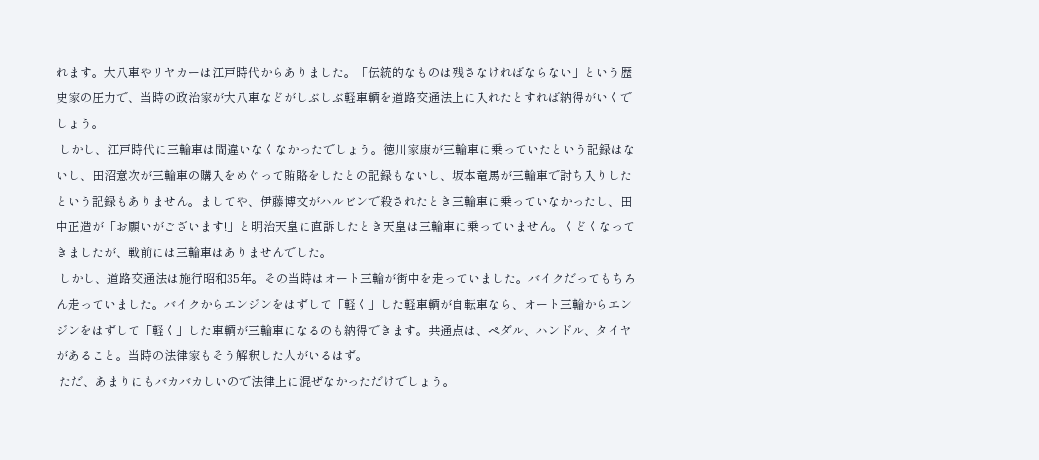れます。大八車やリヤカーは江戸時代からありました。「伝統的なものは残さなければならない」という歴史家の圧力で、当時の政治家が大八車などがしぶしぶ軽車輌を道路交通法上に入れたとすれば納得がいくでしょう。
 しかし、江戸時代に三輪車は間違いなくなかったでしょう。徳川家康が三輪車に乗っていたという記録はないし、田沼意次が三輪車の購入をめぐって賄賂をしたとの記録もないし、坂本竜馬が三輪車で討ち入りしたという記録もありません。ましてや、伊藤博文がハルビンで殺されたとき三輪車に乗っていなかったし、田中正造が「お願いがございます!」と明治天皇に直訴したとき天皇は三輪車に乗っていません。くどくなってきましたが、戦前には三輪車はありませんでした。
 しかし、道路交通法は施行昭和35年。その当時はオート三輪が街中を走っていました。バイクだってもちろん走っていました。バイクからエンジンをはずして「軽く」した軽車輌が自転車なら、オート三輪からエンジンをはずして「軽く」した車輌が三輪車になるのも納得できます。共通点は、ペダル、ハンドル、タイヤがあること。当時の法律家もそう解釈した人がいるはず。
 ただ、あまりにもバカバカしいので法律上に混ぜなかっただけでしょう。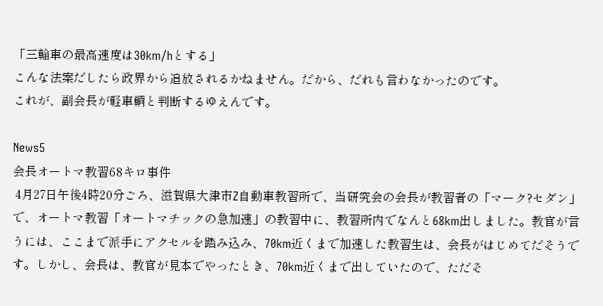「三輪車の最高速度は30km/hとする」
こんな法案だしたら政界から追放されるかねません。だから、だれも言わなかったのです。
これが、副会長が軽車輌と判断するゆえんです。

News5
会長オートマ教習68キロ事件
 4月27日午後4時20分ごろ、滋賀県大津市Z自動車教習所で、当研究会の会長が教習者の「マーク?セダン」で、オートマ教習「オートマチックの急加速」の教習中に、教習所内でなんと68km出しました。教官が言うには、ここまで派手にアクセルを踏み込み、70km近くまで加速した教習生は、会長がはじめてだそうです。しかし、会長は、教官が見本でやったとき、70km近くまで出していたので、ただそ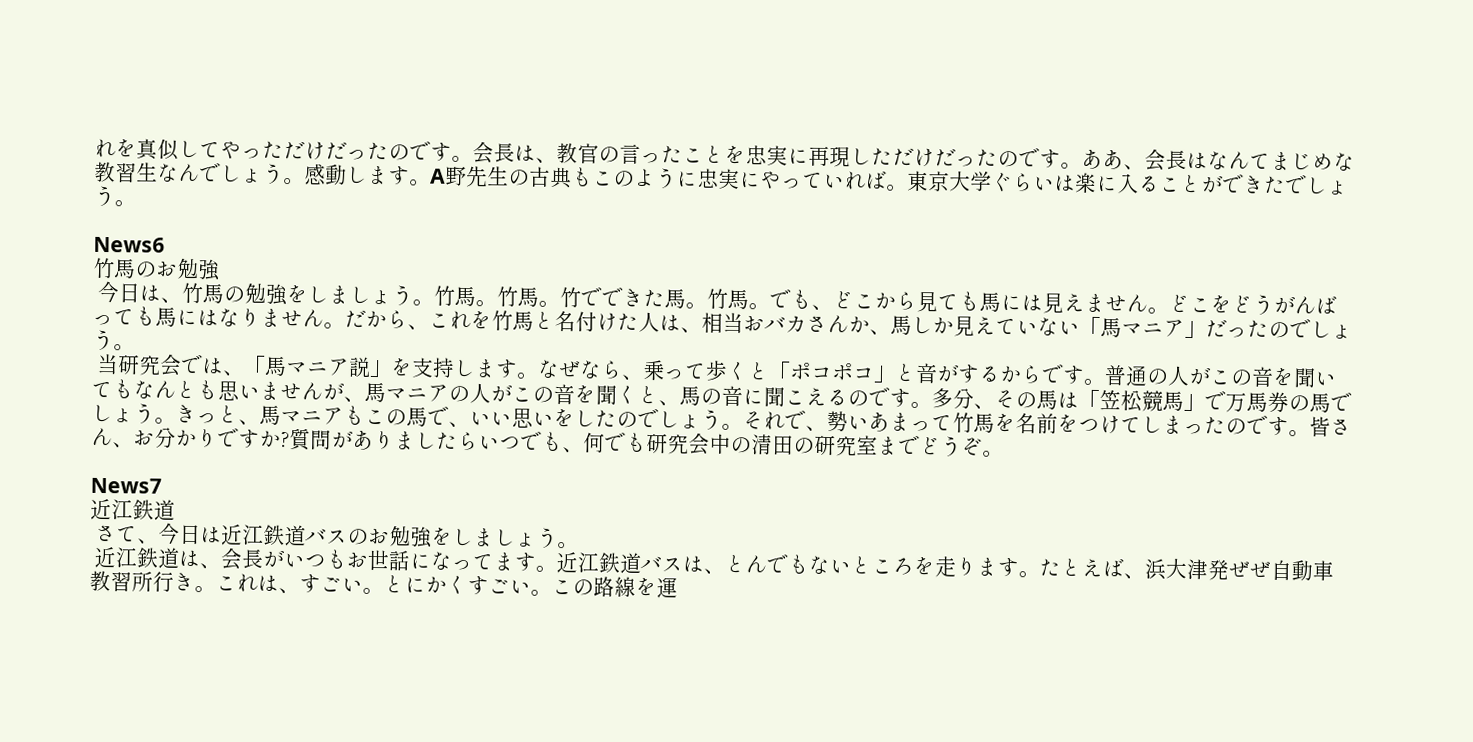れを真似してやっただけだったのです。会長は、教官の言ったことを忠実に再現しただけだったのです。ああ、会長はなんてまじめな教習生なんでしょう。感動します。A野先生の古典もこのように忠実にやっていれば。東京大学ぐらいは楽に入ることができたでしょう。

News6
竹馬のお勉強
 今日は、竹馬の勉強をしましょう。竹馬。竹馬。竹でできた馬。竹馬。でも、どこから見ても馬には見えません。どこをどうがんばっても馬にはなりません。だから、これを竹馬と名付けた人は、相当おバカさんか、馬しか見えていない「馬マニア」だったのでしょう。
 当研究会では、「馬マニア説」を支持します。なぜなら、乗って歩くと「ポコポコ」と音がするからです。普通の人がこの音を聞いてもなんとも思いませんが、馬マニアの人がこの音を聞くと、馬の音に聞こえるのです。多分、その馬は「笠松競馬」で万馬券の馬でしょう。きっと、馬マニアもこの馬で、いい思いをしたのでしょう。それで、勢いあまって竹馬を名前をつけてしまったのです。皆さん、お分かりですか?質問がありましたらいつでも、何でも研究会中の清田の研究室までどうぞ。

News7
近江鉄道
 さて、今日は近江鉄道バスのお勉強をしましょう。
 近江鉄道は、会長がいつもお世話になってます。近江鉄道バスは、とんでもないところを走ります。たとえば、浜大津発ぜぜ自動車教習所行き。これは、すごい。とにかくすごい。この路線を運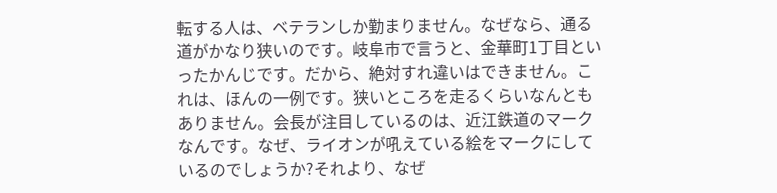転する人は、ベテランしか勤まりません。なぜなら、通る道がかなり狭いのです。岐阜市で言うと、金華町1丁目といったかんじです。だから、絶対すれ違いはできません。これは、ほんの一例です。狭いところを走るくらいなんともありません。会長が注目しているのは、近江鉄道のマークなんです。なぜ、ライオンが吼えている絵をマークにしているのでしょうか?それより、なぜ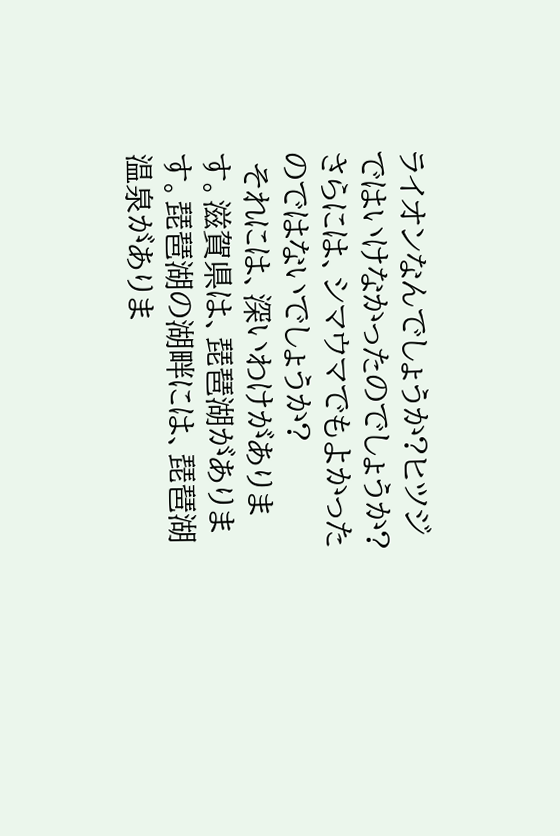ライオンなんでしょうか?ヒツジではいけなかったのでしょうか?さらには、シマウマでもよかったのではないでしょうか?
 それには、深いわけがあります。滋賀県は、琵琶湖があります。琵琶湖の湖畔には、琵琶湖温泉がありま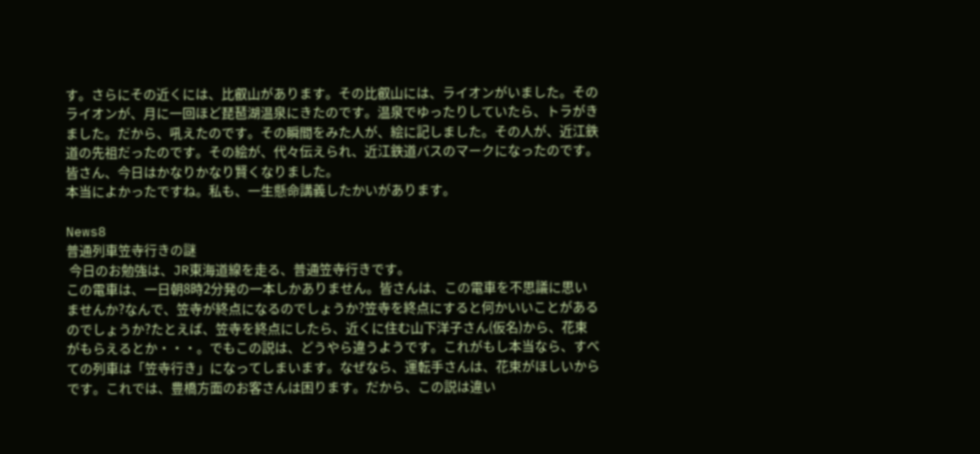す。さらにその近くには、比叡山があります。その比叡山には、ライオンがいました。そのライオンが、月に一回ほど琵琶湖温泉にきたのです。温泉でゆったりしていたら、トラがきました。だから、吼えたのです。その瞬間をみた人が、絵に記しました。その人が、近江鉄道の先祖だったのです。その絵が、代々伝えられ、近江鉄道バスのマークになったのです。皆さん、今日はかなりかなり賢くなりました。
本当によかったですね。私も、一生懸命講義したかいがあります。

News8
普通列車笠寺行きの謎
 今日のお勉強は、JR東海道線を走る、普通笠寺行きです。
この電車は、一日朝8時2分発の一本しかありません。皆さんは、この電車を不思議に思いませんか?なんで、笠寺が終点になるのでしょうか?笠寺を終点にすると何かいいことがあるのでしょうか?たとえば、笠寺を終点にしたら、近くに住む山下洋子さん(仮名)から、花束がもらえるとか・・・。でもこの説は、どうやら違うようです。これがもし本当なら、すべての列車は「笠寺行き」になってしまいます。なぜなら、運転手さんは、花束がほしいからです。これでは、豊橋方面のお客さんは困ります。だから、この説は違い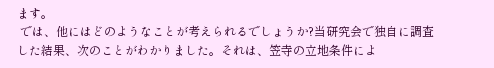ます。
 では、他にはどのようなことが考えられるでしょうか?当研究会で独自に調査した結果、次のことがわかりました。それは、笠寺の立地条件によ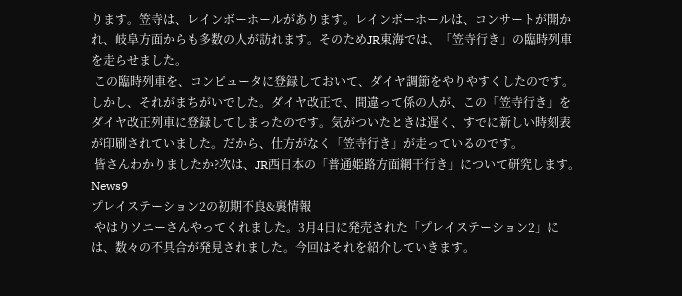ります。笠寺は、レインボーホールがあります。レインボーホールは、コンサートが開かれ、岐阜方面からも多数の人が訪れます。そのためJR東海では、「笠寺行き」の臨時列車を走らせました。
 この臨時列車を、コンピュータに登録しておいて、ダイヤ調節をやりやすくしたのです。しかし、それがまちがいでした。ダイヤ改正で、間違って係の人が、この「笠寺行き」をダイヤ改正列車に登録してしまったのです。気がついたときは遅く、すでに新しい時刻表が印刷されていました。だから、仕方がなく「笠寺行き」が走っているのです。
 皆さんわかりましたか?次は、JR西日本の「普通姫路方面網干行き」について研究します。
News9
プレイステーション2の初期不良&裏情報
 やはりソニーさんやってくれました。3月4日に発売された「プレイステーション2」には、数々の不具合が発見されました。今回はそれを紹介していきます。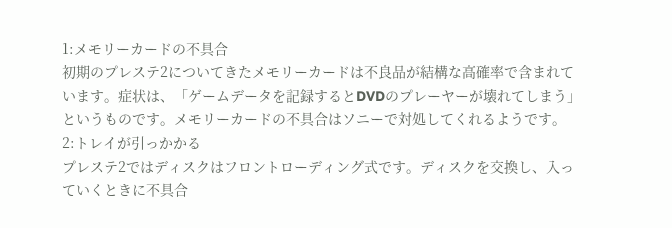1:メモリーカードの不具合
初期のプレステ2についてきたメモリーカードは不良品が結構な高確率で含まれています。症状は、「ゲームデータを記録するとDVDのプレーヤーが壊れてしまう」というものです。メモリーカードの不具合はソニーで対処してくれるようです。
2:トレイが引っかかる
プレステ2ではディスクはフロントローディング式です。ディスクを交換し、入っていくときに不具合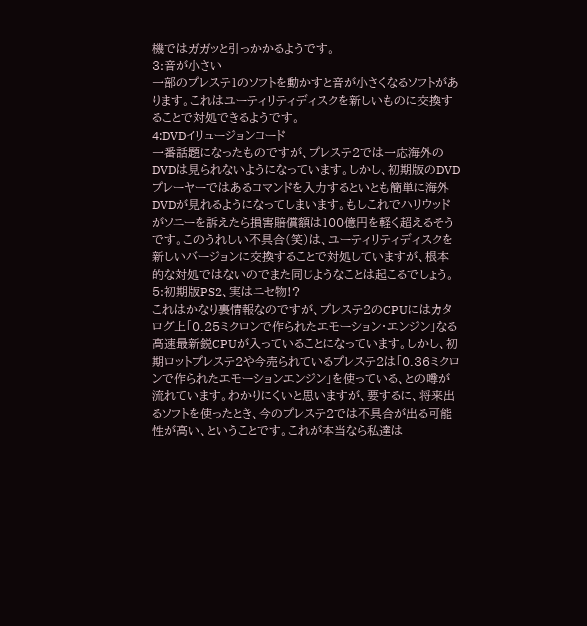機ではガガッと引っかかるようです。
3:音が小さい
一部のプレステ1のソフトを動かすと音が小さくなるソフトがあります。これはユーティリティディスクを新しいものに交換することで対処できるようです。
4:DVDイリュージョンコード
一番話題になったものですが、プレステ2では一応海外のDVDは見られないようになっています。しかし、初期版のDVDプレーヤーではあるコマンドを入力するといとも簡単に海外DVDが見れるようになってしまいます。もしこれでハリウッドがソニーを訴えたら損害賠償額は100億円を軽く超えるそうです。このうれしい不具合(笑)は、ユーティリティディスクを新しいバージョンに交換することで対処していますが、根本的な対処ではないのでまた同じようなことは起こるでしょう。
5:初期版PS2、実はニセ物!?
これはかなり裏情報なのですが、プレステ2のCPUにはカタログ上「0.25ミクロンで作られたエモーション・エンジン」なる高速最新鋭CPUが入っていることになっています。しかし、初期ロットプレステ2や今売られているプレステ2は「0.36ミクロンで作られたエモーションエンジン」を使っている、との噂が流れています。わかりにくいと思いますが、要するに、将来出るソフトを使ったとき、今のプレステ2では不具合が出る可能性が高い、ということです。これが本当なら私達は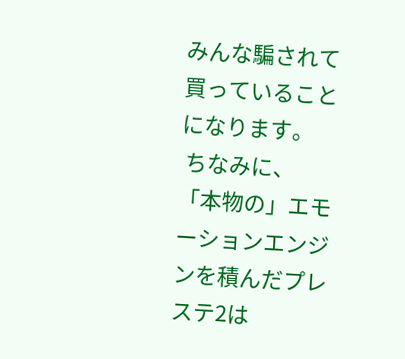みんな騙されて買っていることになります。
 ちなみに、「本物の」エモーションエンジンを積んだプレステ2は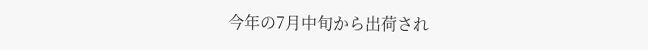今年の7月中旬から出荷され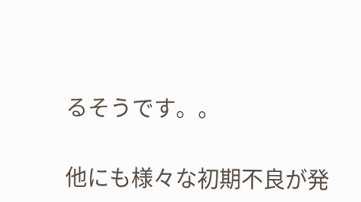るそうです。。

他にも様々な初期不良が発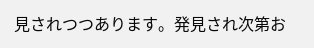見されつつあります。発見され次第お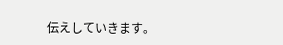伝えしていきます。